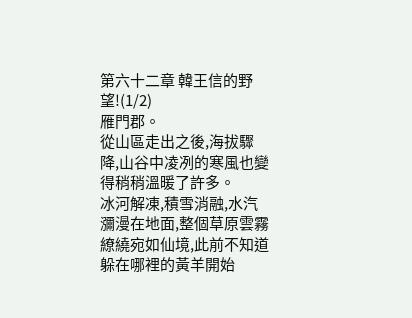第六十二章 韓王信的野望!(1/2)
雁門郡。
從山區走出之後,海拔驟降,山谷中凌冽的寒風也變得稍稍溫暖了許多。
冰河解凍,積雪消融,水汽瀰漫在地面,整個草原雲霧繚繞宛如仙境,此前不知道躲在哪裡的黃羊開始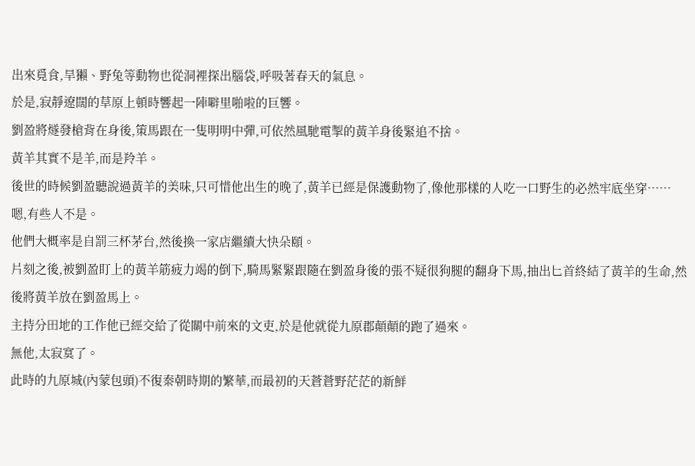出來覓食,旱獺、野兔等動物也從洞裡探出腦袋,呼吸著春天的氣息。
於是,寂靜遼闊的草原上頓時響起一陣噼里啪啦的巨響。
劉盈將燧發槍背在身後,策馬跟在一隻明明中彈,可依然風馳電掣的黃羊身後緊追不捨。
黃羊其實不是羊,而是羚羊。
後世的時候劉盈聽說過黃羊的美味,只可惜他出生的晚了,黃羊已經是保護動物了,像他那樣的人吃一口野生的必然牢底坐穿……
嗯,有些人不是。
他們大概率是自罰三杯茅台,然後換一家店繼續大快朵頤。
片刻之後,被劉盈盯上的黃羊筋疲力竭的倒下,騎馬緊緊跟隨在劉盈身後的張不疑很狗腿的翻身下馬,抽出匕首終結了黃羊的生命,然後將黃羊放在劉盈馬上。
主持分田地的工作他已經交給了從關中前來的文吏,於是他就從九原郡顛顛的跑了過來。
無他,太寂寞了。
此時的九原城(內蒙包頭)不復秦朝時期的繁華,而最初的天蒼蒼野茫茫的新鮮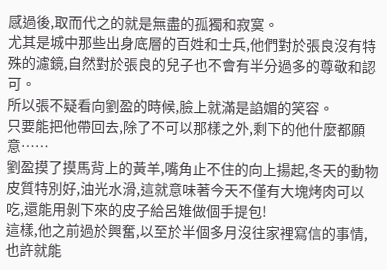感過後,取而代之的就是無盡的孤獨和寂寞。
尤其是城中那些出身底層的百姓和士兵,他們對於張良沒有特殊的濾鏡,自然對於張良的兒子也不會有半分過多的尊敬和認可。
所以張不疑看向劉盈的時候,臉上就滿是諂媚的笑容。
只要能把他帶回去,除了不可以那樣之外,剩下的他什麼都願意……
劉盈摸了摸馬背上的黃羊,嘴角止不住的向上揚起,冬天的動物皮質特別好,油光水滑,這就意味著今天不僅有大塊烤肉可以吃,還能用剝下來的皮子給呂雉做個手提包!
這樣,他之前過於興奮,以至於半個多月沒往家裡寫信的事情,也許就能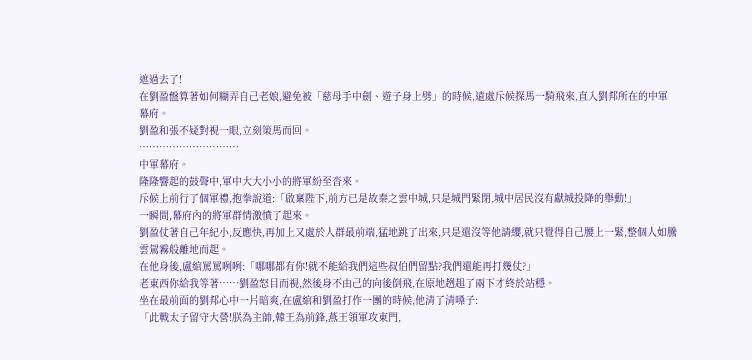遮過去了!
在劉盈盤算著如何糊弄自己老娘,避免被「慈母手中劍、遊子身上劈」的時候,遠處斥候探馬一騎飛來,直入劉邦所在的中軍幕府。
劉盈和張不疑對視一眼,立刻策馬而回。
…………………………
中軍幕府。
隆隆響起的鼓聲中,軍中大大小小的將軍紛至沓來。
斥候上前行了個軍禮,抱拳說道:「啟稟陛下,前方已是故秦之雲中城,只是城門緊閉,城中居民沒有獻城投降的舉動!」
一瞬間,幕府內的將軍群情激憤了起來。
劉盈仗著自己年紀小,反應快,再加上又處於人群最前端,猛地跳了出來,只是還沒等他請纓,就只覺得自己腰上一緊,整個人如騰雲駕霧般離地而起。
在他身後,盧綰罵罵咧咧:「哪哪都有你!就不能給我們這些叔伯們留點?我們還能再打幾仗?」
老東西你給我等著……劉盈怒目而視,然後身不由己的向後倒飛,在原地趔趄了兩下才終於站穩。
坐在最前面的劉邦心中一片暗爽,在盧綰和劉盈打作一團的時候,他清了清嗓子:
「此戰太子留守大營!朕為主帥,韓王為前鋒,燕王領軍攻東門,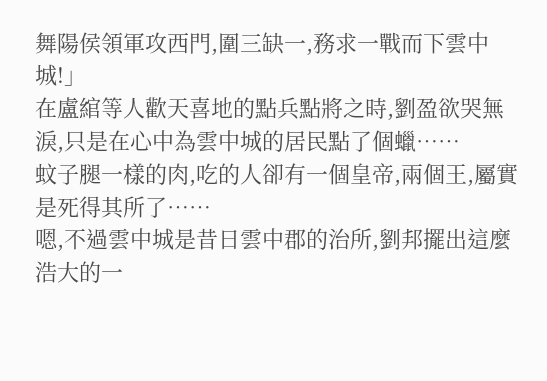舞陽侯領軍攻西門,圍三缺一,務求一戰而下雲中城!」
在盧綰等人歡天喜地的點兵點將之時,劉盈欲哭無淚,只是在心中為雲中城的居民點了個蠟……
蚊子腿一樣的肉,吃的人卻有一個皇帝,兩個王,屬實是死得其所了……
嗯,不過雲中城是昔日雲中郡的治所,劉邦擺出這麼浩大的一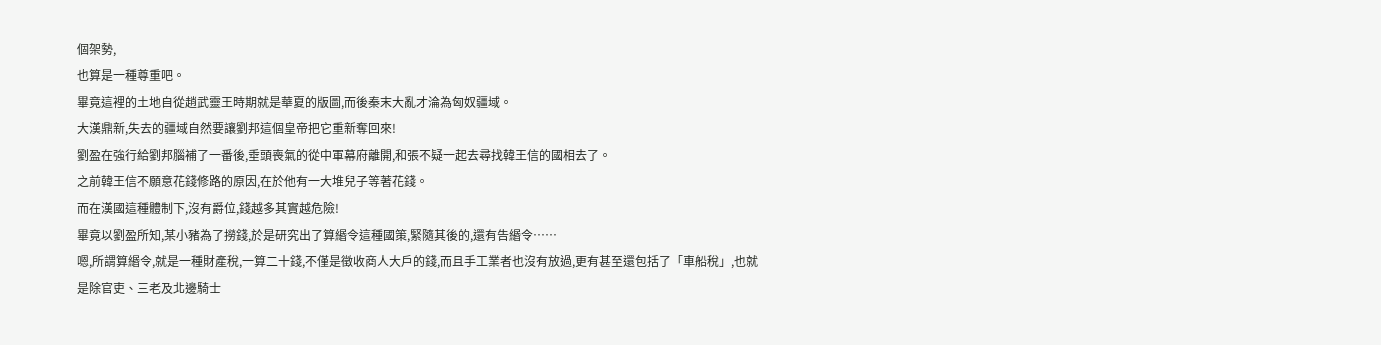個架勢,
也算是一種尊重吧。
畢竟這裡的土地自從趙武靈王時期就是華夏的版圖,而後秦末大亂才淪為匈奴疆域。
大漢鼎新,失去的疆域自然要讓劉邦這個皇帝把它重新奪回來!
劉盈在強行給劉邦腦補了一番後,垂頭喪氣的從中軍幕府離開,和張不疑一起去尋找韓王信的國相去了。
之前韓王信不願意花錢修路的原因,在於他有一大堆兒子等著花錢。
而在漢國這種體制下,沒有爵位,錢越多其實越危險!
畢竟以劉盈所知,某小豬為了撈錢,於是研究出了算緡令這種國策,緊隨其後的,還有告緡令……
嗯,所謂算緡令,就是一種財產稅,一算二十錢,不僅是徵收商人大戶的錢,而且手工業者也沒有放過,更有甚至還包括了「車船稅」,也就是除官吏、三老及北邊騎士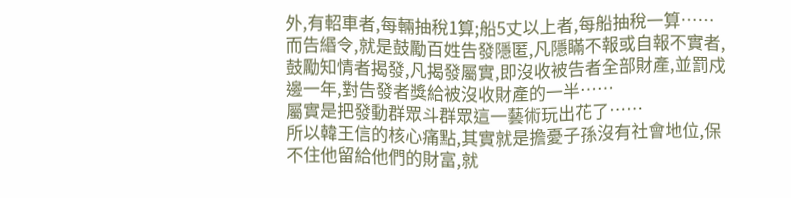外,有軺車者,每輛抽稅1算;船5丈以上者,每船抽稅一算……
而告緡令,就是鼓勵百姓告發隱匿,凡隱瞞不報或自報不實者,鼓勵知情者揭發,凡揭發屬實,即沒收被告者全部財產,並罰戍邊一年,對告發者獎給被沒收財產的一半……
屬實是把發動群眾斗群眾這一藝術玩出花了……
所以韓王信的核心痛點,其實就是擔憂子孫沒有社會地位,保不住他留給他們的財富,就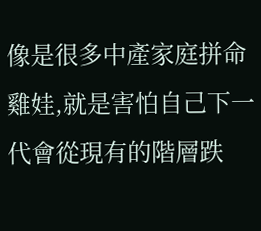像是很多中產家庭拼命雞娃,就是害怕自己下一代會從現有的階層跌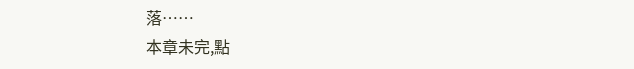落……
本章未完,點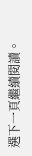選下一頁繼續閱讀。